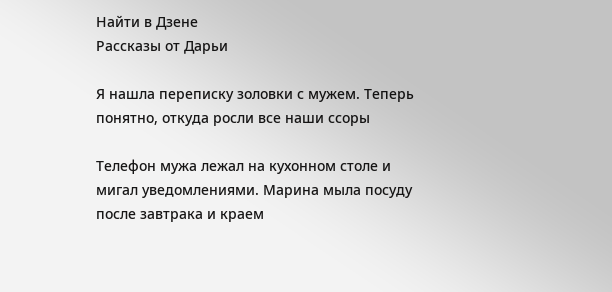Найти в Дзене
Рассказы от Дарьи

Я нашла переписку золовки с мужем. Теперь понятно, откуда росли все наши ссоры

Телефон мужа лежал на кухонном столе и мигал уведомлениями. Марина мыла посуду после завтрака и краем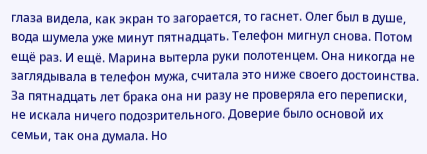глаза видела, как экран то загорается, то гаснет. Олег был в душе, вода шумела уже минут пятнадцать. Телефон мигнул снова. Потом ещё раз. И ещё. Марина вытерла руки полотенцем. Она никогда не заглядывала в телефон мужа, считала это ниже своего достоинства. За пятнадцать лет брака она ни разу не проверяла его переписки, не искала ничего подозрительного. Доверие было основой их семьи, так она думала. Но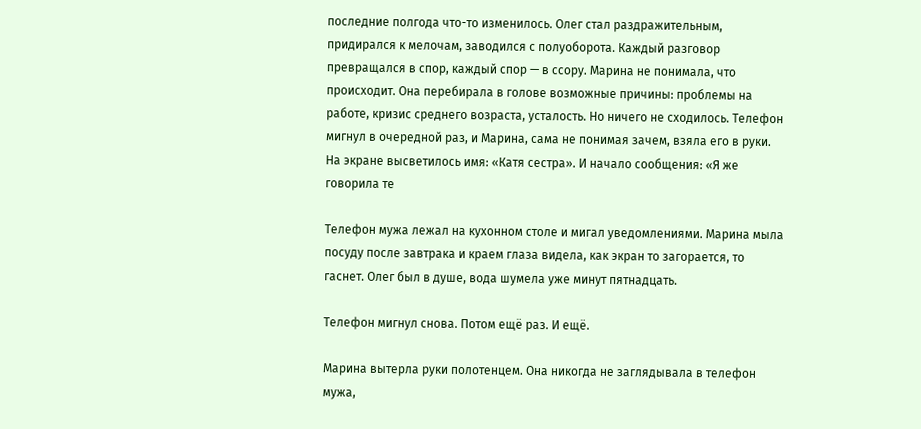последние полгода что-то изменилось. Олег стал раздражительным, придирался к мелочам, заводился с полуоборота. Каждый разговор превращался в спор, каждый спор — в ссору. Марина не понимала, что происходит. Она перебирала в голове возможные причины: проблемы на работе, кризис среднего возраста, усталость. Но ничего не сходилось. Телефон мигнул в очередной раз, и Марина, сама не понимая зачем, взяла его в руки. На экране высветилось имя: «Катя сестра». И начало сообщения: «Я же говорила те

Телефон мужа лежал на кухонном столе и мигал уведомлениями. Марина мыла посуду после завтрака и краем глаза видела, как экран то загорается, то гаснет. Олег был в душе, вода шумела уже минут пятнадцать.

Телефон мигнул снова. Потом ещё раз. И ещё.

Марина вытерла руки полотенцем. Она никогда не заглядывала в телефон мужа,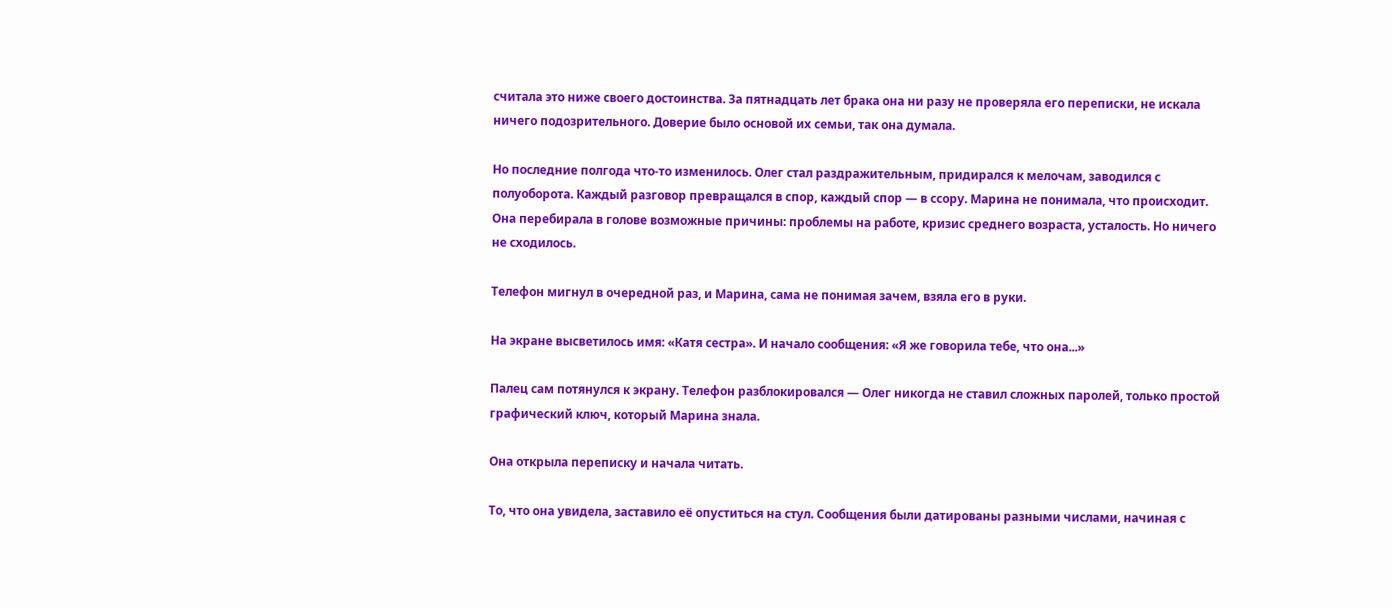считала это ниже своего достоинства. За пятнадцать лет брака она ни разу не проверяла его переписки, не искала ничего подозрительного. Доверие было основой их семьи, так она думала.

Но последние полгода что-то изменилось. Олег стал раздражительным, придирался к мелочам, заводился с полуоборота. Каждый разговор превращался в спор, каждый спор — в ссору. Марина не понимала, что происходит. Она перебирала в голове возможные причины: проблемы на работе, кризис среднего возраста, усталость. Но ничего не сходилось.

Телефон мигнул в очередной раз, и Марина, сама не понимая зачем, взяла его в руки.

На экране высветилось имя: «Катя сестра». И начало сообщения: «Я же говорила тебе, что она...»

Палец сам потянулся к экрану. Телефон разблокировался — Олег никогда не ставил сложных паролей, только простой графический ключ, который Марина знала.

Она открыла переписку и начала читать.

То, что она увидела, заставило её опуститься на стул. Сообщения были датированы разными числами, начиная с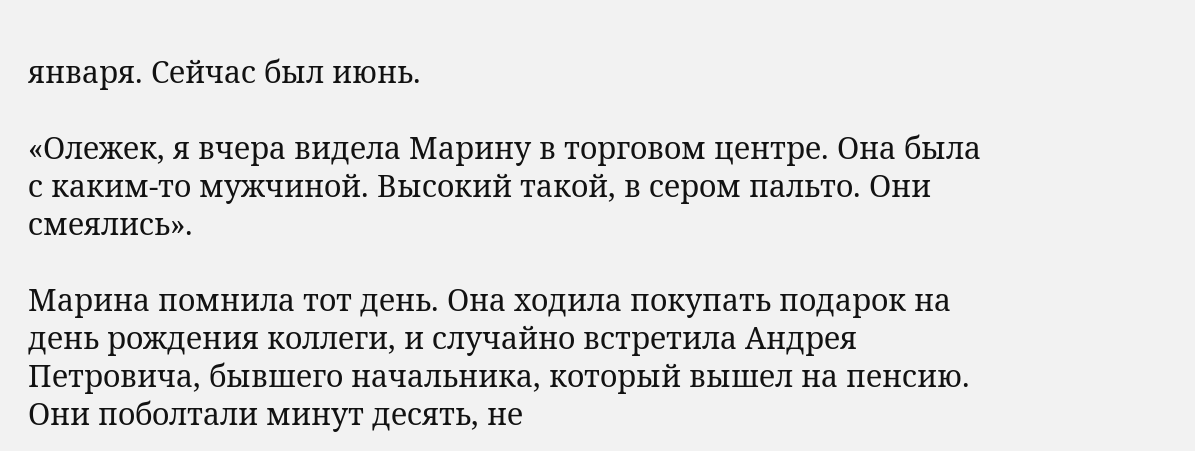января. Сейчас был июнь.

«Олежек, я вчера видела Марину в торговом центре. Она была с каким-то мужчиной. Высокий такой, в сером пальто. Они смеялись».

Марина помнила тот день. Она ходила покупать подарок на день рождения коллеги, и случайно встретила Андрея Петровича, бывшего начальника, который вышел на пенсию. Они поболтали минут десять, не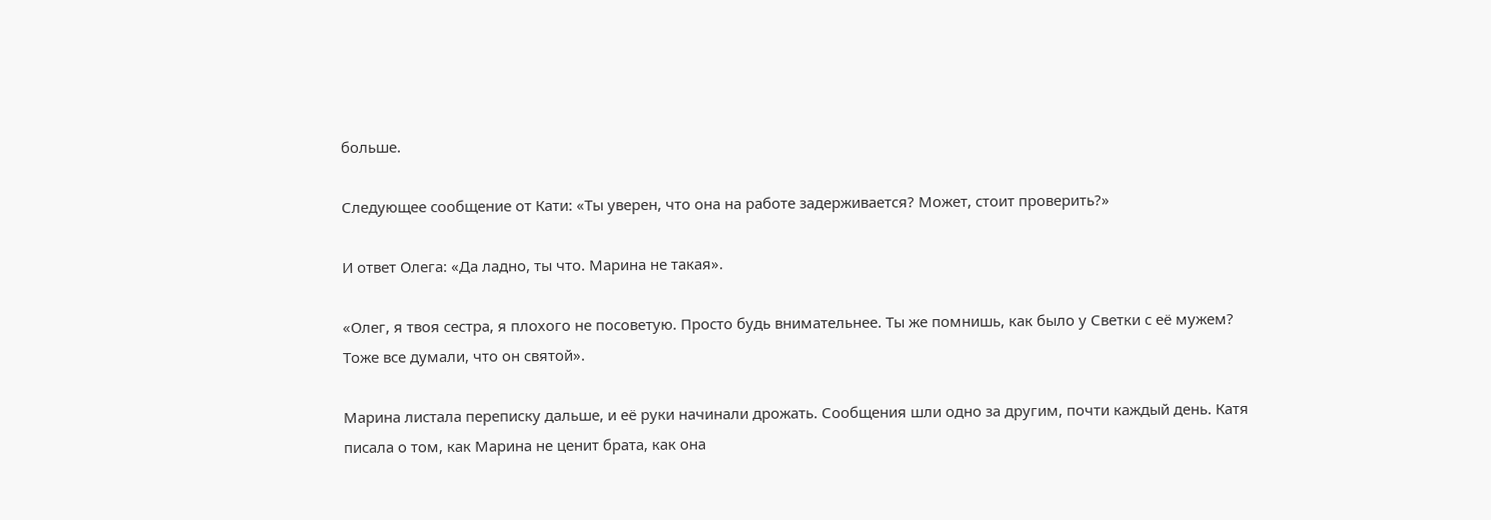больше.

Следующее сообщение от Кати: «Ты уверен, что она на работе задерживается? Может, стоит проверить?»

И ответ Олега: «Да ладно, ты что. Марина не такая».

«Олег, я твоя сестра, я плохого не посоветую. Просто будь внимательнее. Ты же помнишь, как было у Светки с её мужем? Тоже все думали, что он святой».

Марина листала переписку дальше, и её руки начинали дрожать. Сообщения шли одно за другим, почти каждый день. Катя писала о том, как Марина не ценит брата, как она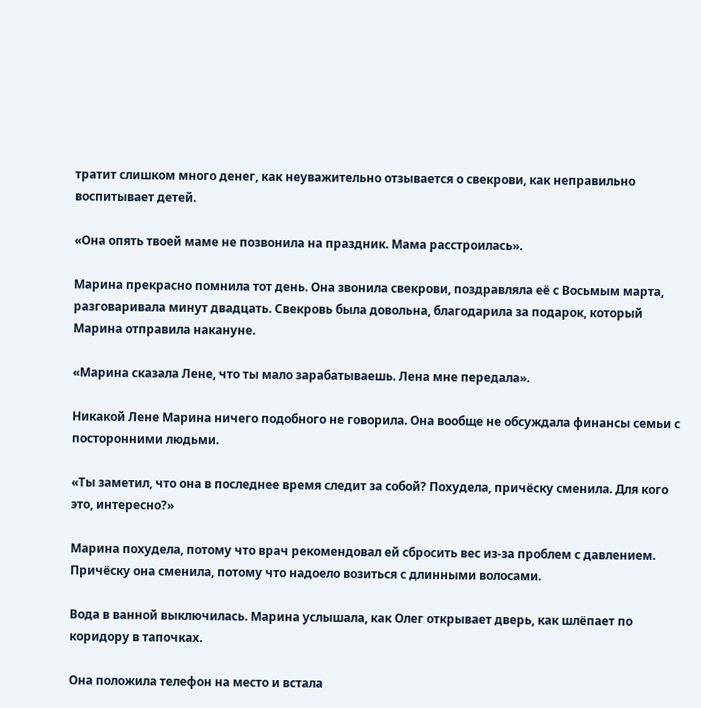тратит слишком много денег, как неуважительно отзывается о свекрови, как неправильно воспитывает детей.

«Она опять твоей маме не позвонила на праздник. Мама расстроилась».

Марина прекрасно помнила тот день. Она звонила свекрови, поздравляла её с Восьмым марта, разговаривала минут двадцать. Свекровь была довольна, благодарила за подарок, который Марина отправила накануне.

«Марина сказала Лене, что ты мало зарабатываешь. Лена мне передала».

Никакой Лене Марина ничего подобного не говорила. Она вообще не обсуждала финансы семьи с посторонними людьми.

«Ты заметил, что она в последнее время следит за собой? Похудела, причёску сменила. Для кого это, интересно?»

Марина похудела, потому что врач рекомендовал ей сбросить вес из-за проблем с давлением. Причёску она сменила, потому что надоело возиться с длинными волосами.

Вода в ванной выключилась. Марина услышала, как Олег открывает дверь, как шлёпает по коридору в тапочках.

Она положила телефон на место и встала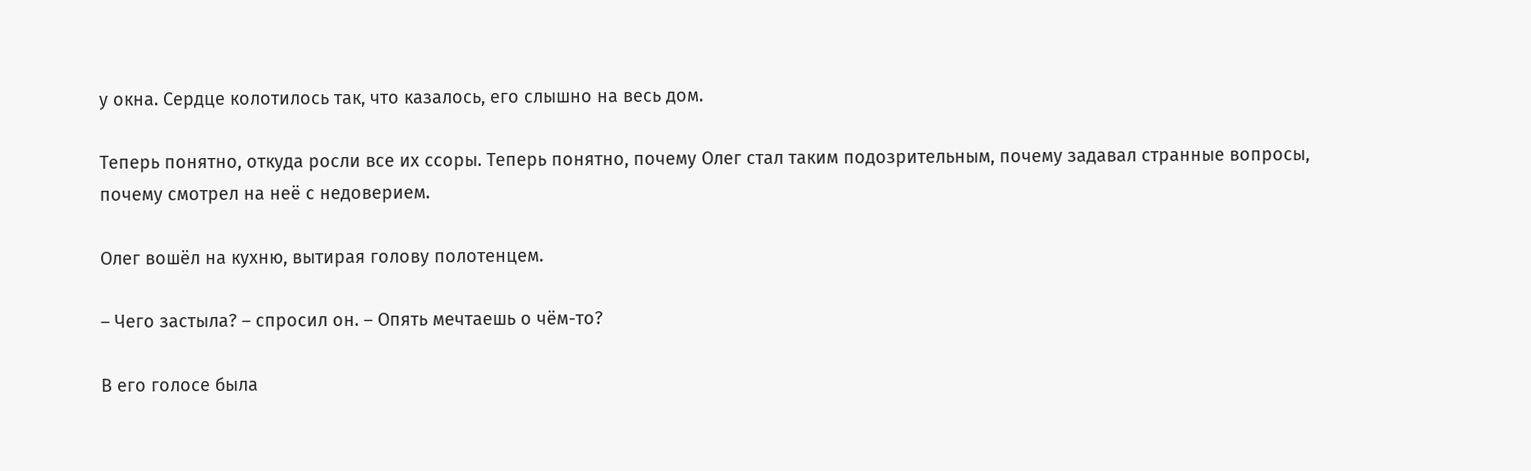у окна. Сердце колотилось так, что казалось, его слышно на весь дом.

Теперь понятно, откуда росли все их ссоры. Теперь понятно, почему Олег стал таким подозрительным, почему задавал странные вопросы, почему смотрел на неё с недоверием.

Олег вошёл на кухню, вытирая голову полотенцем.

– Чего застыла? – спросил он. – Опять мечтаешь о чём-то?

В его голосе была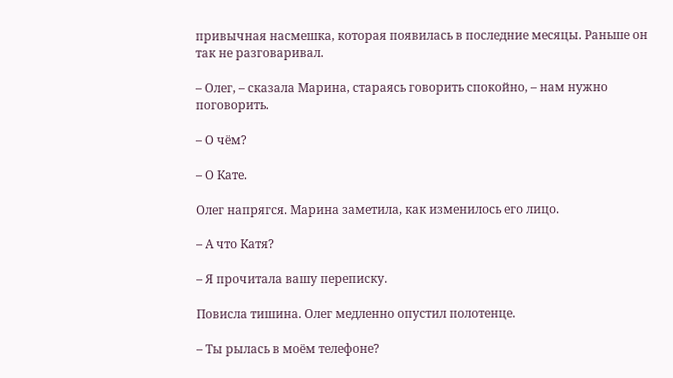привычная насмешка, которая появилась в последние месяцы. Раньше он так не разговаривал.

– Олег, – сказала Марина, стараясь говорить спокойно, – нам нужно поговорить.

– О чём?

– О Кате.

Олег напрягся. Марина заметила, как изменилось его лицо.

– А что Катя?

– Я прочитала вашу переписку.

Повисла тишина. Олег медленно опустил полотенце.

– Ты рылась в моём телефоне?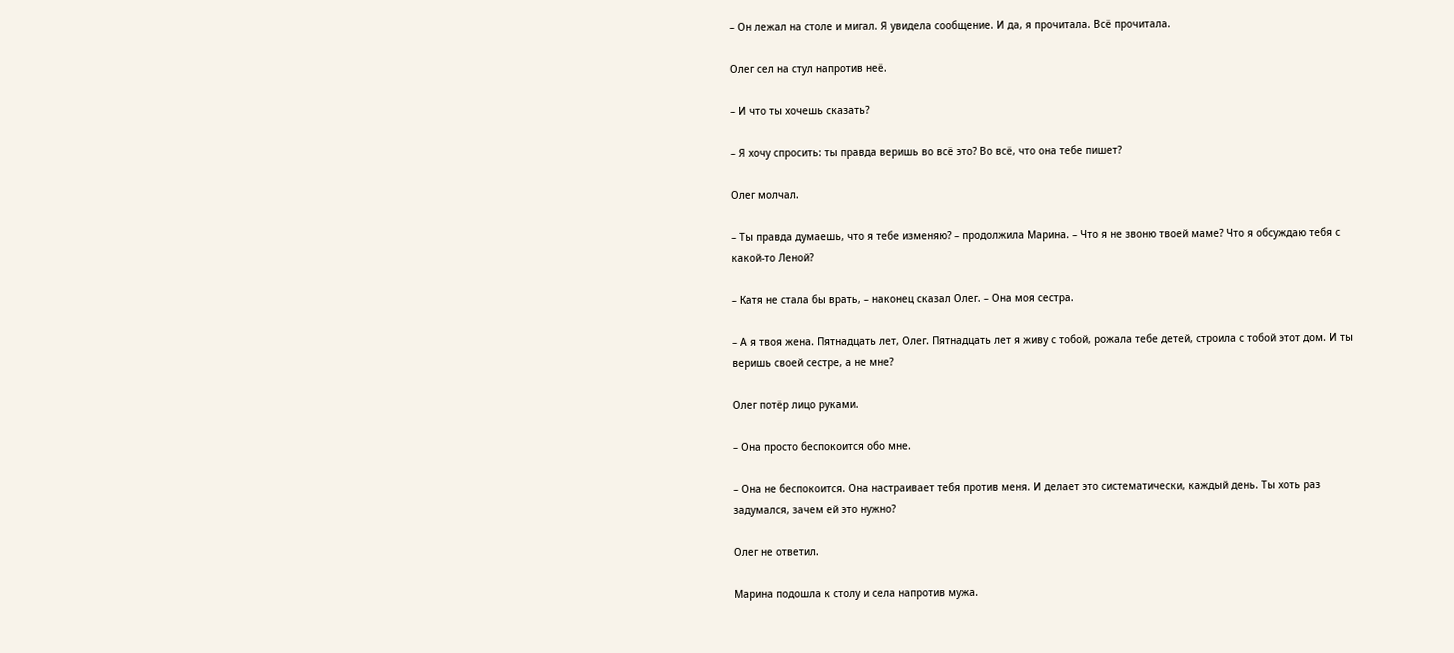– Он лежал на столе и мигал. Я увидела сообщение. И да, я прочитала. Всё прочитала.

Олег сел на стул напротив неё.

– И что ты хочешь сказать?

– Я хочу спросить: ты правда веришь во всё это? Во всё, что она тебе пишет?

Олег молчал.

– Ты правда думаешь, что я тебе изменяю? – продолжила Марина. – Что я не звоню твоей маме? Что я обсуждаю тебя с какой-то Леной?

– Катя не стала бы врать, – наконец сказал Олег. – Она моя сестра.

– А я твоя жена. Пятнадцать лет, Олег. Пятнадцать лет я живу с тобой, рожала тебе детей, строила с тобой этот дом. И ты веришь своей сестре, а не мне?

Олег потёр лицо руками.

– Она просто беспокоится обо мне.

– Она не беспокоится. Она настраивает тебя против меня. И делает это систематически, каждый день. Ты хоть раз задумался, зачем ей это нужно?

Олег не ответил.

Марина подошла к столу и села напротив мужа.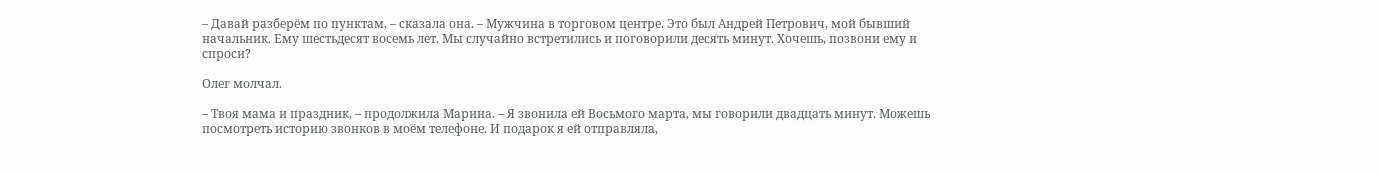– Давай разберём по пунктам, – сказала она. – Мужчина в торговом центре. Это был Андрей Петрович, мой бывший начальник. Ему шестьдесят восемь лет. Мы случайно встретились и поговорили десять минут. Хочешь, позвони ему и спроси?

Олег молчал.

– Твоя мама и праздник, – продолжила Марина. – Я звонила ей Восьмого марта, мы говорили двадцать минут. Можешь посмотреть историю звонков в моём телефоне. И подарок я ей отправляла,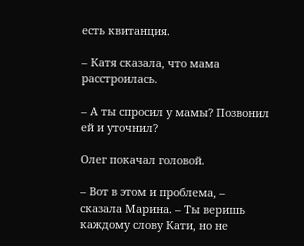есть квитанция.

– Катя сказала, что мама расстроилась.

– А ты спросил у мамы? Позвонил ей и уточнил?

Олег покачал головой.

– Вот в этом и проблема, – сказала Марина. – Ты веришь каждому слову Кати, но не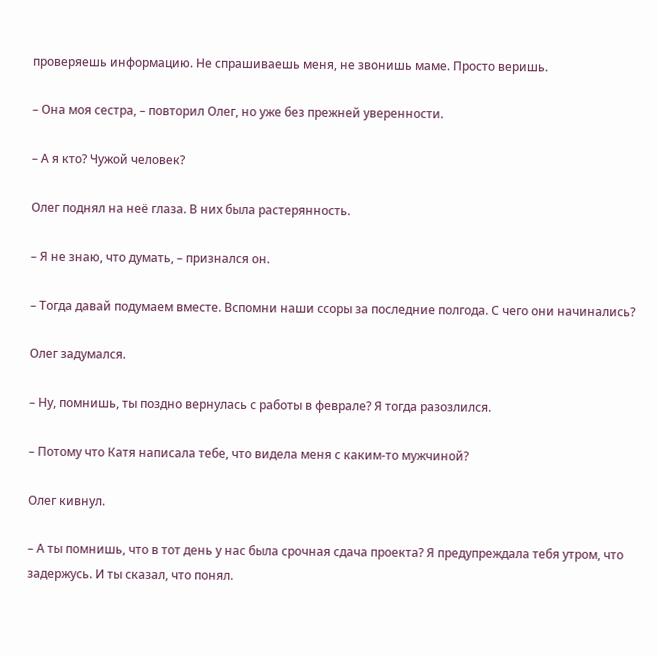проверяешь информацию. Не спрашиваешь меня, не звонишь маме. Просто веришь.

– Она моя сестра, – повторил Олег, но уже без прежней уверенности.

– А я кто? Чужой человек?

Олег поднял на неё глаза. В них была растерянность.

– Я не знаю, что думать, – признался он.

– Тогда давай подумаем вместе. Вспомни наши ссоры за последние полгода. С чего они начинались?

Олег задумался.

– Ну, помнишь, ты поздно вернулась с работы в феврале? Я тогда разозлился.

– Потому что Катя написала тебе, что видела меня с каким-то мужчиной?

Олег кивнул.

– А ты помнишь, что в тот день у нас была срочная сдача проекта? Я предупреждала тебя утром, что задержусь. И ты сказал, что понял.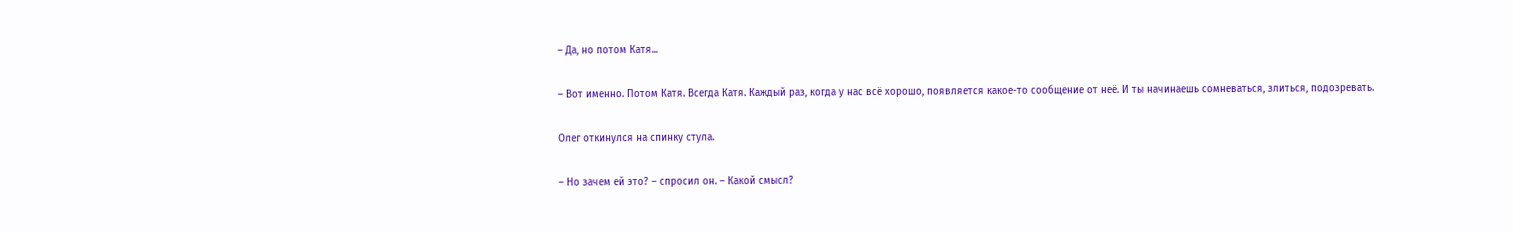– Да, но потом Катя...

– Вот именно. Потом Катя. Всегда Катя. Каждый раз, когда у нас всё хорошо, появляется какое-то сообщение от неё. И ты начинаешь сомневаться, злиться, подозревать.

Олег откинулся на спинку стула.

– Но зачем ей это? – спросил он. – Какой смысл?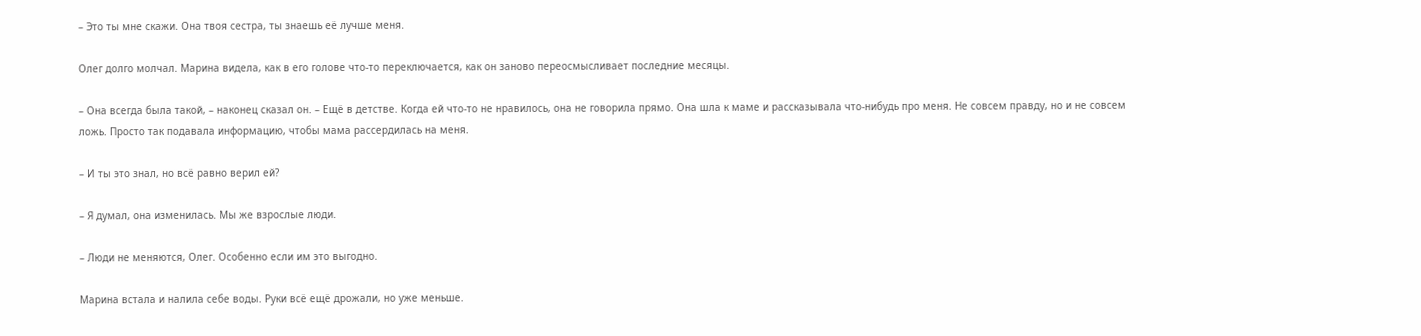– Это ты мне скажи. Она твоя сестра, ты знаешь её лучше меня.

Олег долго молчал. Марина видела, как в его голове что-то переключается, как он заново переосмысливает последние месяцы.

– Она всегда была такой, – наконец сказал он. – Ещё в детстве. Когда ей что-то не нравилось, она не говорила прямо. Она шла к маме и рассказывала что-нибудь про меня. Не совсем правду, но и не совсем ложь. Просто так подавала информацию, чтобы мама рассердилась на меня.

– И ты это знал, но всё равно верил ей?

– Я думал, она изменилась. Мы же взрослые люди.

– Люди не меняются, Олег. Особенно если им это выгодно.

Марина встала и налила себе воды. Руки всё ещё дрожали, но уже меньше.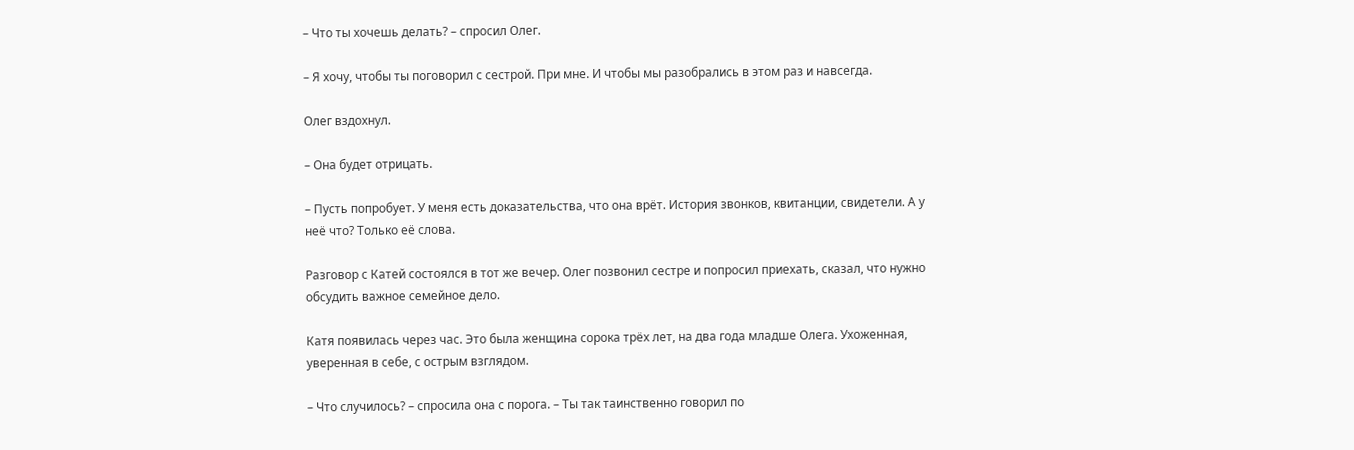– Что ты хочешь делать? – спросил Олег.

– Я хочу, чтобы ты поговорил с сестрой. При мне. И чтобы мы разобрались в этом раз и навсегда.

Олег вздохнул.

– Она будет отрицать.

– Пусть попробует. У меня есть доказательства, что она врёт. История звонков, квитанции, свидетели. А у неё что? Только её слова.

Разговор с Катей состоялся в тот же вечер. Олег позвонил сестре и попросил приехать, сказал, что нужно обсудить важное семейное дело.

Катя появилась через час. Это была женщина сорока трёх лет, на два года младше Олега. Ухоженная, уверенная в себе, с острым взглядом.

– Что случилось? – спросила она с порога. – Ты так таинственно говорил по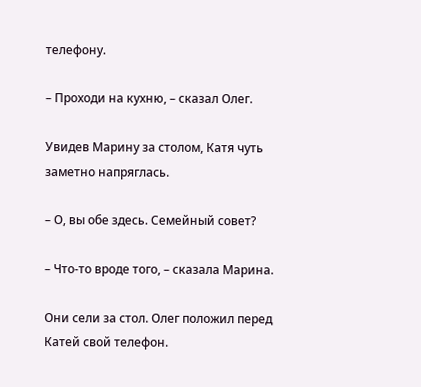телефону.

– Проходи на кухню, – сказал Олег.

Увидев Марину за столом, Катя чуть заметно напряглась.

– О, вы обе здесь. Семейный совет?

– Что-то вроде того, – сказала Марина.

Они сели за стол. Олег положил перед Катей свой телефон.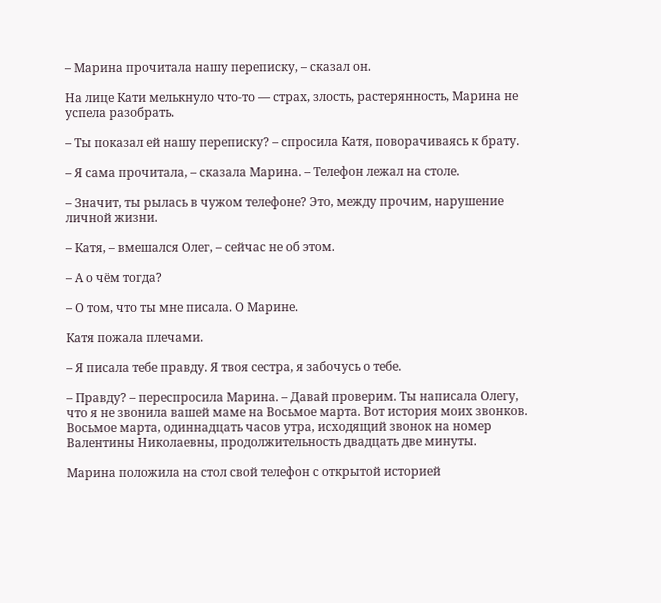– Марина прочитала нашу переписку, – сказал он.

На лице Кати мелькнуло что-то — страх, злость, растерянность, Марина не успела разобрать.

– Ты показал ей нашу переписку? – спросила Катя, поворачиваясь к брату.

– Я сама прочитала, – сказала Марина. – Телефон лежал на столе.

– Значит, ты рылась в чужом телефоне? Это, между прочим, нарушение личной жизни.

– Катя, – вмешался Олег, – сейчас не об этом.

– А о чём тогда?

– О том, что ты мне писала. О Марине.

Катя пожала плечами.

– Я писала тебе правду. Я твоя сестра, я забочусь о тебе.

– Правду? – переспросила Марина. – Давай проверим. Ты написала Олегу, что я не звонила вашей маме на Восьмое марта. Вот история моих звонков. Восьмое марта, одиннадцать часов утра, исходящий звонок на номер Валентины Николаевны, продолжительность двадцать две минуты.

Марина положила на стол свой телефон с открытой историей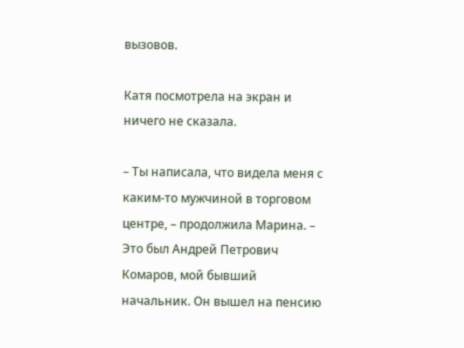вызовов.

Катя посмотрела на экран и ничего не сказала.

– Ты написала, что видела меня с каким-то мужчиной в торговом центре, – продолжила Марина. – Это был Андрей Петрович Комаров, мой бывший начальник. Он вышел на пенсию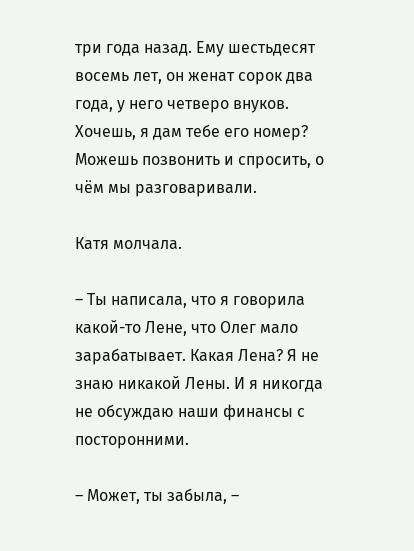три года назад. Ему шестьдесят восемь лет, он женат сорок два года, у него четверо внуков. Хочешь, я дам тебе его номер? Можешь позвонить и спросить, о чём мы разговаривали.

Катя молчала.

– Ты написала, что я говорила какой-то Лене, что Олег мало зарабатывает. Какая Лена? Я не знаю никакой Лены. И я никогда не обсуждаю наши финансы с посторонними.

– Может, ты забыла, –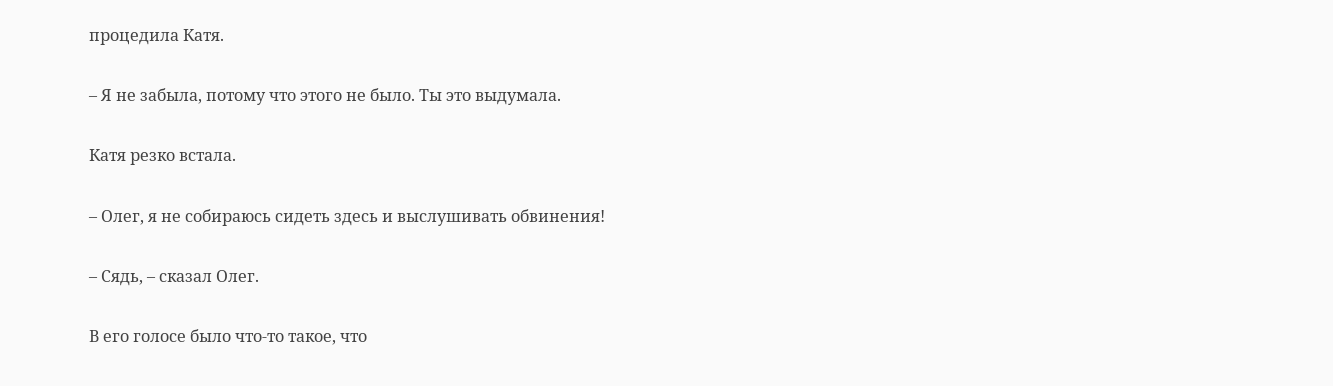процедила Катя.

– Я не забыла, потому что этого не было. Ты это выдумала.

Катя резко встала.

– Олег, я не собираюсь сидеть здесь и выслушивать обвинения!

– Сядь, – сказал Олег.

В его голосе было что-то такое, что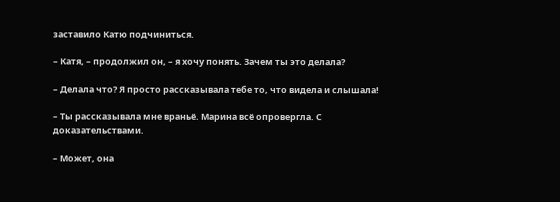заставило Катю подчиниться.

– Катя, – продолжил он, – я хочу понять. Зачем ты это делала?

– Делала что? Я просто рассказывала тебе то, что видела и слышала!

– Ты рассказывала мне враньё. Марина всё опровергла. С доказательствами.

– Может, она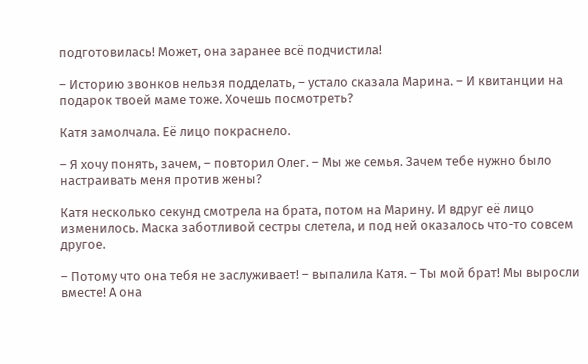подготовилась! Может, она заранее всё подчистила!

– Историю звонков нельзя подделать, – устало сказала Марина. – И квитанции на подарок твоей маме тоже. Хочешь посмотреть?

Катя замолчала. Её лицо покраснело.

– Я хочу понять, зачем, – повторил Олег. – Мы же семья. Зачем тебе нужно было настраивать меня против жены?

Катя несколько секунд смотрела на брата, потом на Марину. И вдруг её лицо изменилось. Маска заботливой сестры слетела, и под ней оказалось что-то совсем другое.

– Потому что она тебя не заслуживает! – выпалила Катя. – Ты мой брат! Мы выросли вместе! А она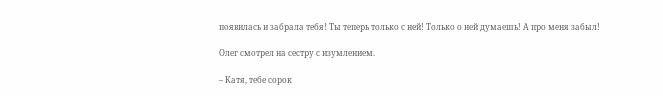появилась и забрала тебя! Ты теперь только с ней! Только о ней думаешь! А про меня забыл!

Олег смотрел на сестру с изумлением.

– Катя, тебе сорок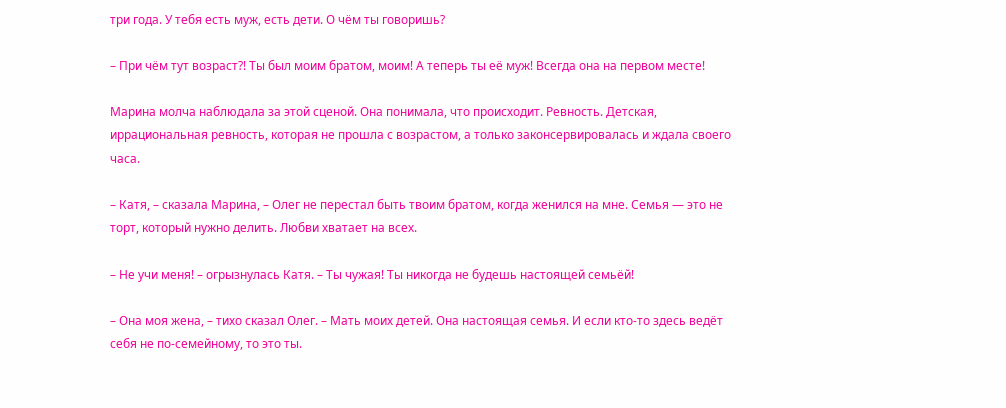три года. У тебя есть муж, есть дети. О чём ты говоришь?

– При чём тут возраст?! Ты был моим братом, моим! А теперь ты её муж! Всегда она на первом месте!

Марина молча наблюдала за этой сценой. Она понимала, что происходит. Ревность. Детская, иррациональная ревность, которая не прошла с возрастом, а только законсервировалась и ждала своего часа.

– Катя, – сказала Марина, – Олег не перестал быть твоим братом, когда женился на мне. Семья — это не торт, который нужно делить. Любви хватает на всех.

– Не учи меня! – огрызнулась Катя. – Ты чужая! Ты никогда не будешь настоящей семьёй!

– Она моя жена, – тихо сказал Олег. – Мать моих детей. Она настоящая семья. И если кто-то здесь ведёт себя не по-семейному, то это ты.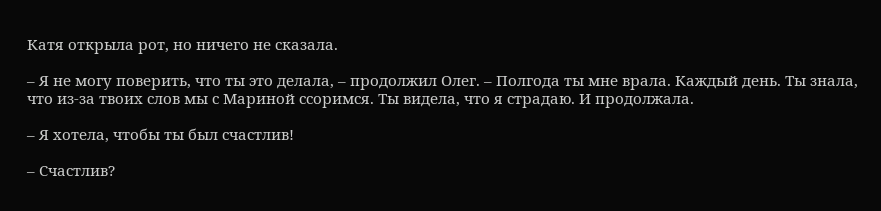Катя открыла рот, но ничего не сказала.

– Я не могу поверить, что ты это делала, – продолжил Олег. – Полгода ты мне врала. Каждый день. Ты знала, что из-за твоих слов мы с Мариной ссоримся. Ты видела, что я страдаю. И продолжала.

– Я хотела, чтобы ты был счастлив!

– Счастлив?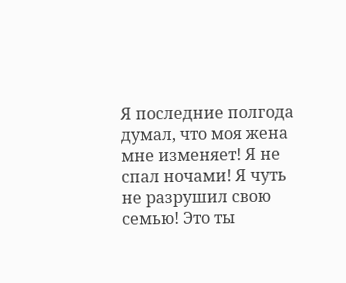Я последние полгода думал, что моя жена мне изменяет! Я не спал ночами! Я чуть не разрушил свою семью! Это ты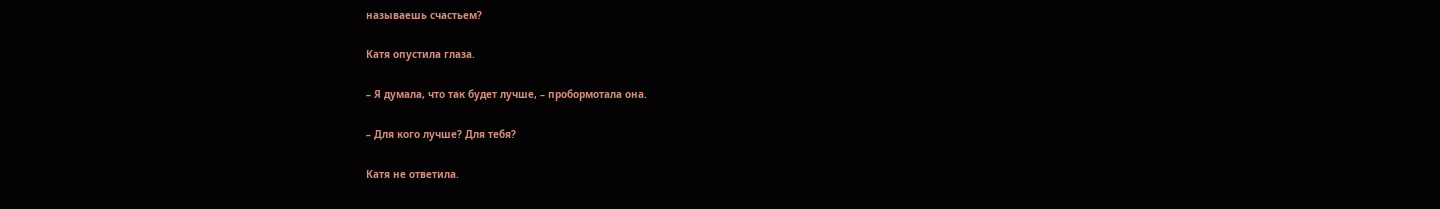называешь счастьем?

Катя опустила глаза.

– Я думала, что так будет лучше, – пробормотала она.

– Для кого лучше? Для тебя?

Катя не ответила.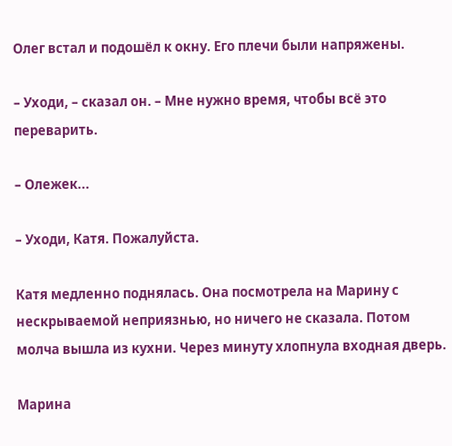Олег встал и подошёл к окну. Его плечи были напряжены.

– Уходи, – сказал он. – Мне нужно время, чтобы всё это переварить.

– Олежек...

– Уходи, Катя. Пожалуйста.

Катя медленно поднялась. Она посмотрела на Марину с нескрываемой неприязнью, но ничего не сказала. Потом молча вышла из кухни. Через минуту хлопнула входная дверь.

Марина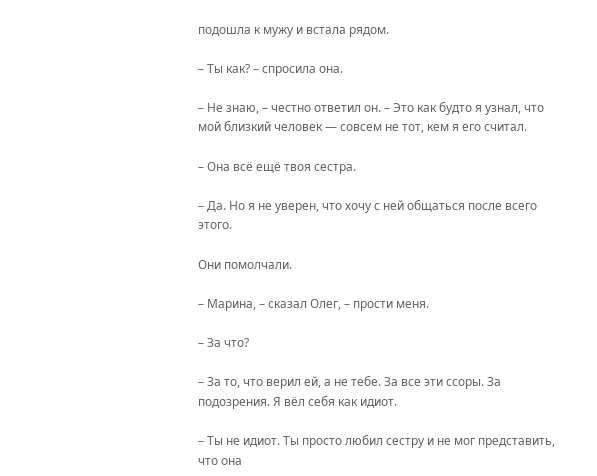подошла к мужу и встала рядом.

– Ты как? – спросила она.

– Не знаю, – честно ответил он. – Это как будто я узнал, что мой близкий человек — совсем не тот, кем я его считал.

– Она всё ещё твоя сестра.

– Да. Но я не уверен, что хочу с ней общаться после всего этого.

Они помолчали.

– Марина, – сказал Олег, – прости меня.

– За что?

– За то, что верил ей, а не тебе. За все эти ссоры. За подозрения. Я вёл себя как идиот.

– Ты не идиот. Ты просто любил сестру и не мог представить, что она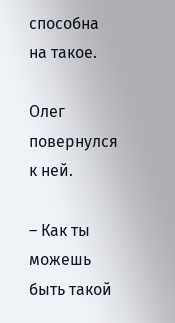способна на такое.

Олег повернулся к ней.

– Как ты можешь быть такой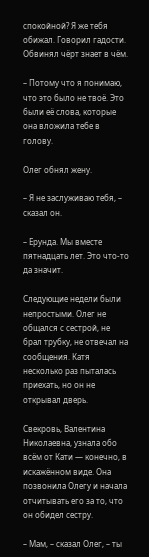спокойной? Я же тебя обижал. Говорил гадости. Обвинял чёрт знает в чём.

– Потому что я понимаю, что это было не твоё. Это были её слова, которые она вложила тебе в голову.

Олег обнял жену.

– Я не заслуживаю тебя, – сказал он.

– Ерунда. Мы вместе пятнадцать лет. Это что-то да значит.

Следующие недели были непростыми. Олег не общался с сестрой, не брал трубку, не отвечал на сообщения. Катя несколько раз пыталась приехать, но он не открывал дверь.

Свекровь, Валентина Николаевна, узнала обо всём от Кати — конечно, в искажённом виде. Она позвонила Олегу и начала отчитывать его за то, что он обидел сестру.

– Мам, – сказал Олег, – ты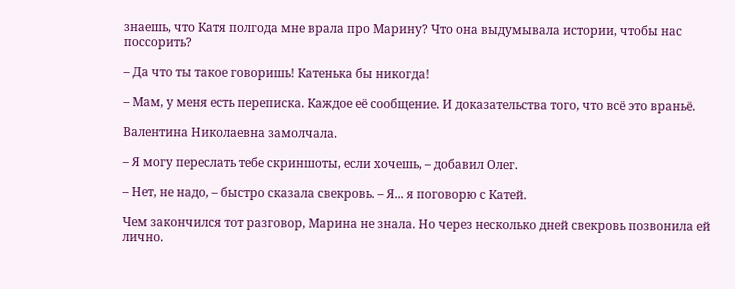знаешь, что Катя полгода мне врала про Марину? Что она выдумывала истории, чтобы нас поссорить?

– Да что ты такое говоришь! Катенька бы никогда!

– Мам, у меня есть переписка. Каждое её сообщение. И доказательства того, что всё это враньё.

Валентина Николаевна замолчала.

– Я могу переслать тебе скриншоты, если хочешь, – добавил Олег.

– Нет, не надо, – быстро сказала свекровь. – Я... я поговорю с Катей.

Чем закончился тот разговор, Марина не знала. Но через несколько дней свекровь позвонила ей лично.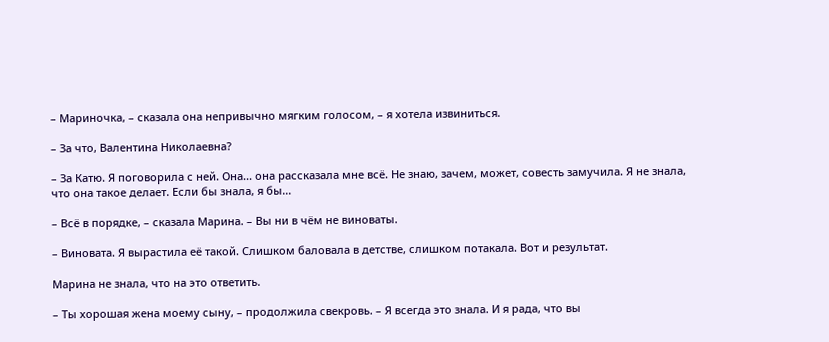– Мариночка, – сказала она непривычно мягким голосом, – я хотела извиниться.

– За что, Валентина Николаевна?

– За Катю. Я поговорила с ней. Она... она рассказала мне всё. Не знаю, зачем, может, совесть замучила. Я не знала, что она такое делает. Если бы знала, я бы...

– Всё в порядке, – сказала Марина. – Вы ни в чём не виноваты.

– Виновата. Я вырастила её такой. Слишком баловала в детстве, слишком потакала. Вот и результат.

Марина не знала, что на это ответить.

– Ты хорошая жена моему сыну, – продолжила свекровь. – Я всегда это знала. И я рада, что вы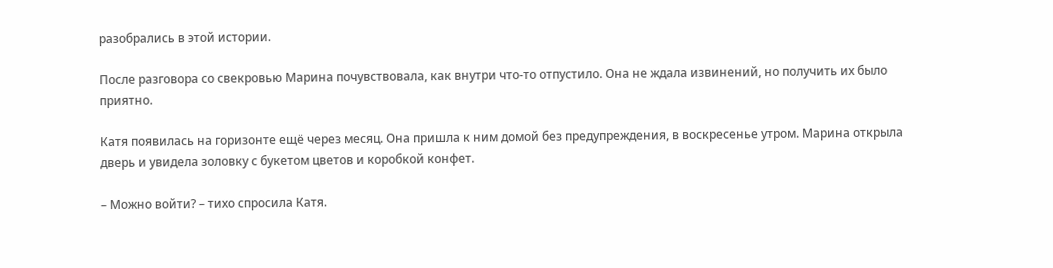разобрались в этой истории.

После разговора со свекровью Марина почувствовала, как внутри что-то отпустило. Она не ждала извинений, но получить их было приятно.

Катя появилась на горизонте ещё через месяц. Она пришла к ним домой без предупреждения, в воскресенье утром. Марина открыла дверь и увидела золовку с букетом цветов и коробкой конфет.

– Можно войти? – тихо спросила Катя.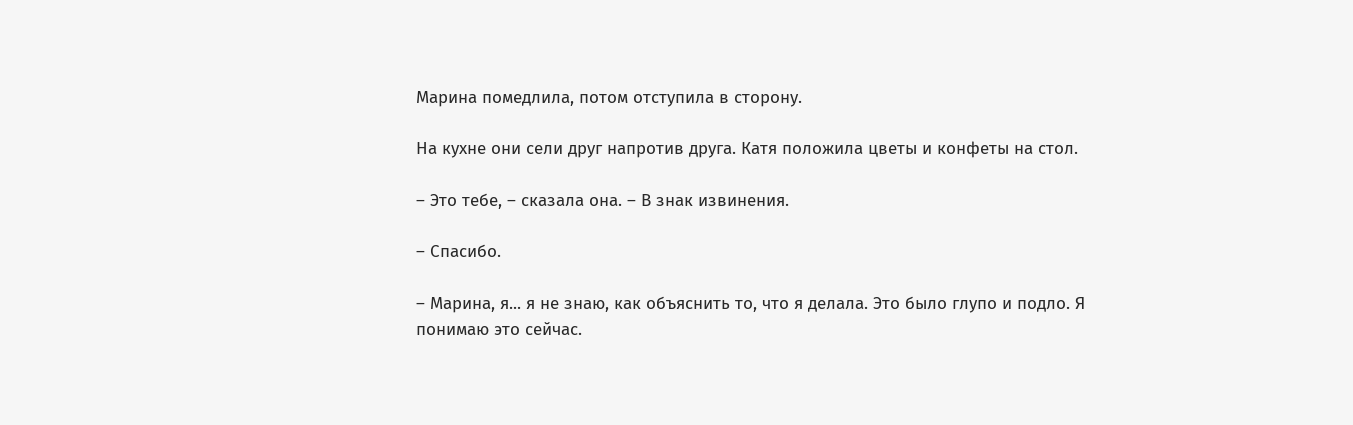Марина помедлила, потом отступила в сторону.

На кухне они сели друг напротив друга. Катя положила цветы и конфеты на стол.

– Это тебе, – сказала она. – В знак извинения.

– Спасибо.

– Марина, я... я не знаю, как объяснить то, что я делала. Это было глупо и подло. Я понимаю это сейчас.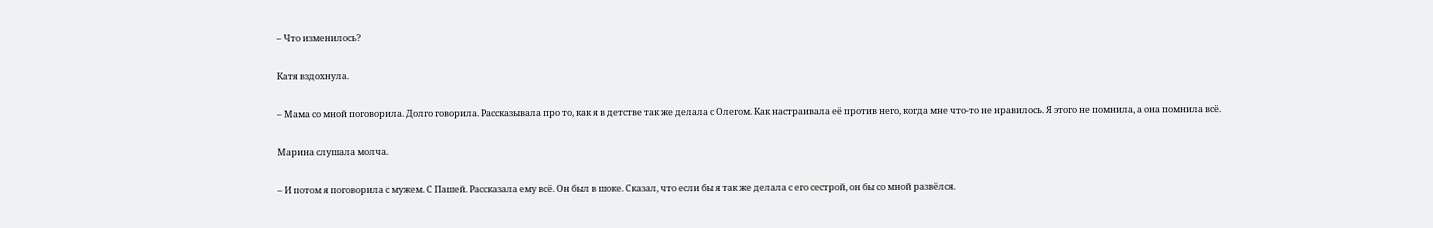– Что изменилось?

Катя вздохнула.

– Мама со мной поговорила. Долго говорила. Рассказывала про то, как я в детстве так же делала с Олегом. Как настраивала её против него, когда мне что-то не нравилось. Я этого не помнила, а она помнила всё.

Марина слушала молча.

– И потом я поговорила с мужем. С Пашей. Рассказала ему всё. Он был в шоке. Сказал, что если бы я так же делала с его сестрой, он бы со мной развёлся.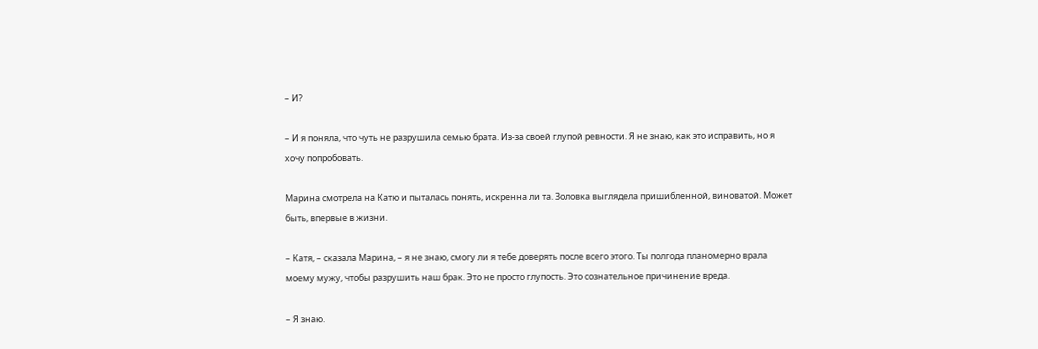– И?

– И я поняла, что чуть не разрушила семью брата. Из-за своей глупой ревности. Я не знаю, как это исправить, но я хочу попробовать.

Марина смотрела на Катю и пыталась понять, искренна ли та. Золовка выглядела пришибленной, виноватой. Может быть, впервые в жизни.

– Катя, – сказала Марина, – я не знаю, смогу ли я тебе доверять после всего этого. Ты полгода планомерно врала моему мужу, чтобы разрушить наш брак. Это не просто глупость. Это сознательное причинение вреда.

– Я знаю.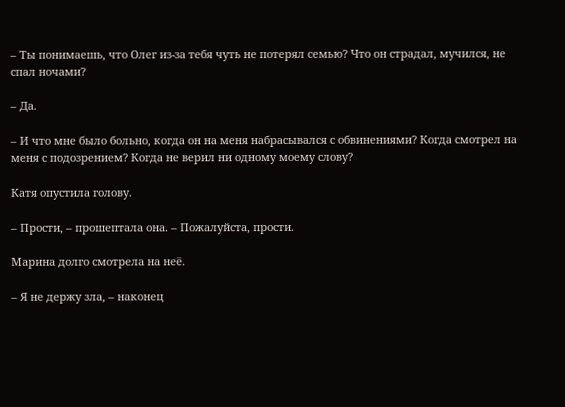– Ты понимаешь, что Олег из-за тебя чуть не потерял семью? Что он страдал, мучился, не спал ночами?

– Да.

– И что мне было больно, когда он на меня набрасывался с обвинениями? Когда смотрел на меня с подозрением? Когда не верил ни одному моему слову?

Катя опустила голову.

– Прости, – прошептала она. – Пожалуйста, прости.

Марина долго смотрела на неё.

– Я не держу зла, – наконец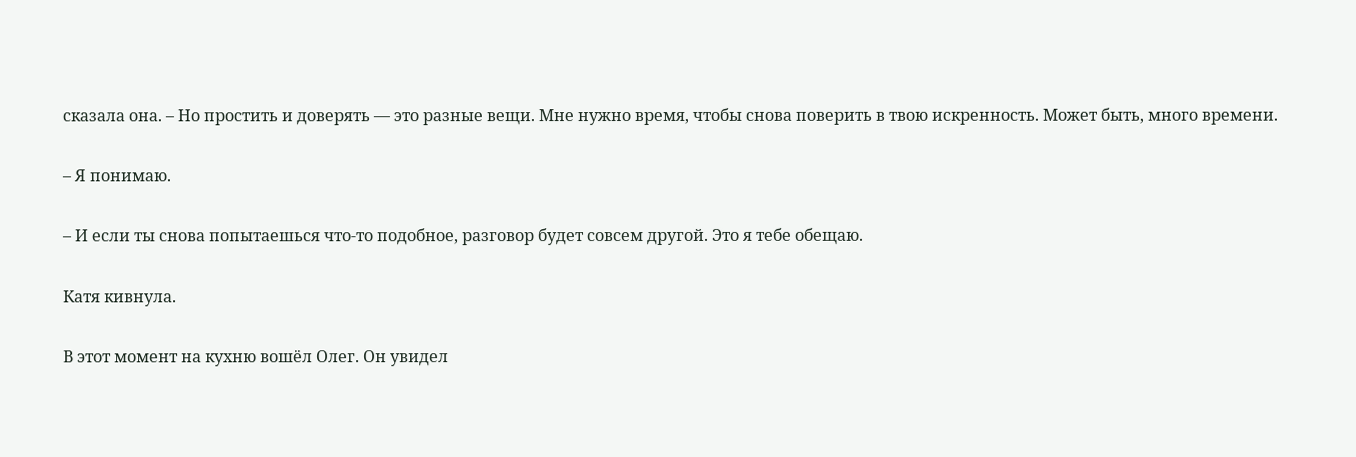сказала она. – Но простить и доверять — это разные вещи. Мне нужно время, чтобы снова поверить в твою искренность. Может быть, много времени.

– Я понимаю.

– И если ты снова попытаешься что-то подобное, разговор будет совсем другой. Это я тебе обещаю.

Катя кивнула.

В этот момент на кухню вошёл Олег. Он увидел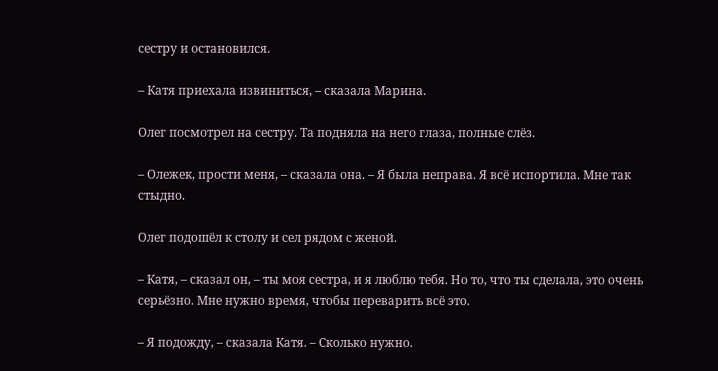сестру и остановился.

– Катя приехала извиниться, – сказала Марина.

Олег посмотрел на сестру. Та подняла на него глаза, полные слёз.

– Олежек, прости меня, – сказала она. – Я была неправа. Я всё испортила. Мне так стыдно.

Олег подошёл к столу и сел рядом с женой.

– Катя, – сказал он, – ты моя сестра, и я люблю тебя. Но то, что ты сделала, это очень серьёзно. Мне нужно время, чтобы переварить всё это.

– Я подожду, – сказала Катя. – Сколько нужно.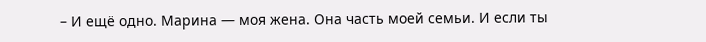– И ещё одно. Марина — моя жена. Она часть моей семьи. И если ты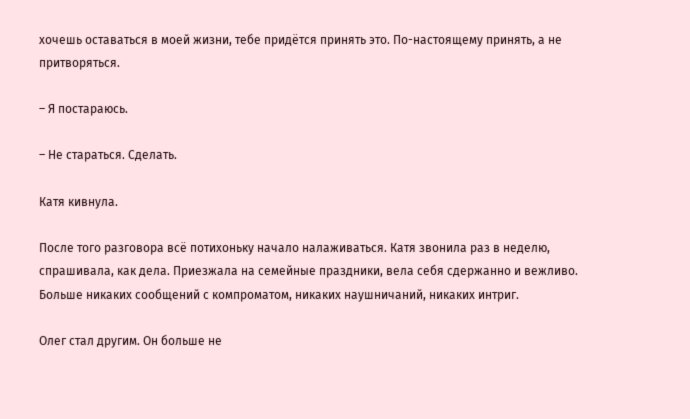хочешь оставаться в моей жизни, тебе придётся принять это. По-настоящему принять, а не притворяться.

– Я постараюсь.

– Не стараться. Сделать.

Катя кивнула.

После того разговора всё потихоньку начало налаживаться. Катя звонила раз в неделю, спрашивала, как дела. Приезжала на семейные праздники, вела себя сдержанно и вежливо. Больше никаких сообщений с компроматом, никаких наушничаний, никаких интриг.

Олег стал другим. Он больше не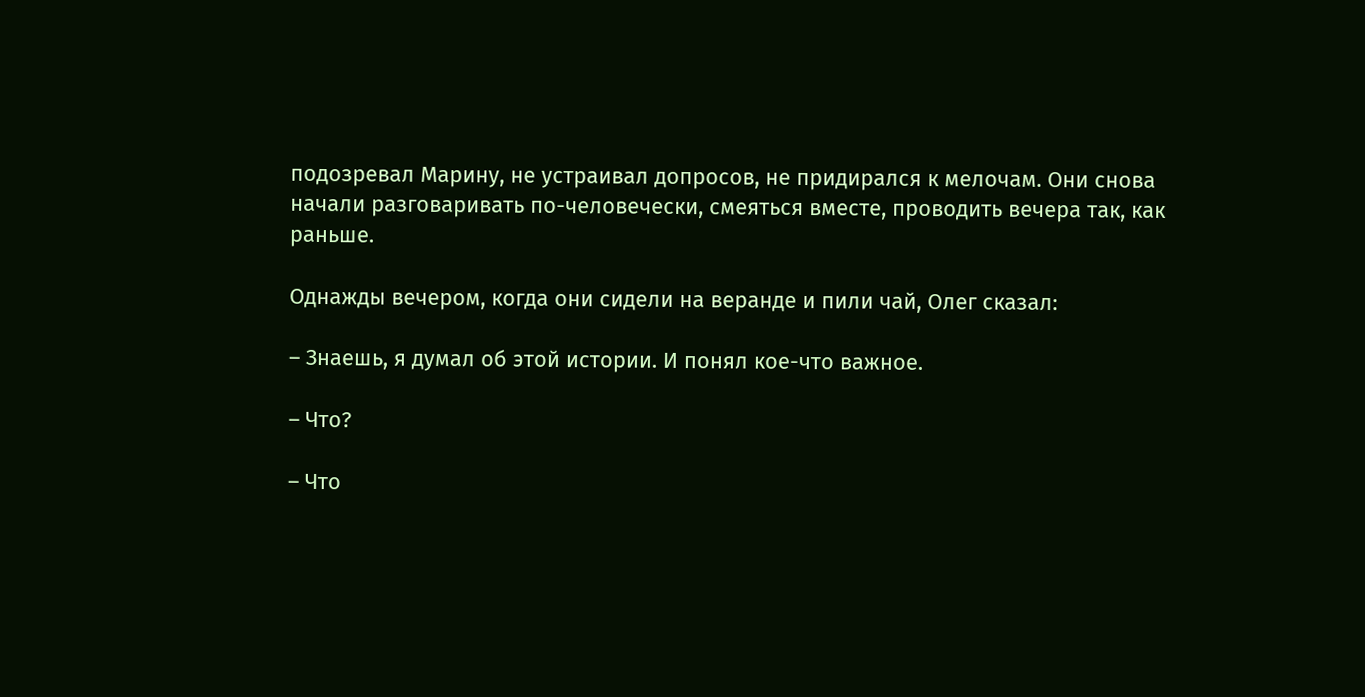подозревал Марину, не устраивал допросов, не придирался к мелочам. Они снова начали разговаривать по-человечески, смеяться вместе, проводить вечера так, как раньше.

Однажды вечером, когда они сидели на веранде и пили чай, Олег сказал:

– Знаешь, я думал об этой истории. И понял кое-что важное.

– Что?

– Что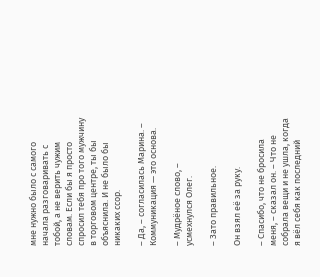мне нужно было с самого начала разговаривать с тобой, а не верить чужим словам. Если бы я просто спросил тебя про того мужчину в торговом центре, ты бы объяснила. И не было бы никаких ссор.

– Да, – согласилась Марина. – Коммуникация — это основа.

– Мудрёное слово, – усмехнулся Олег.

– Зато правильное.

Он взял её за руку.

– Спасибо, что не бросила меня, – сказал он. – Что не собрала вещи и не ушла, когда я вёл себя как последний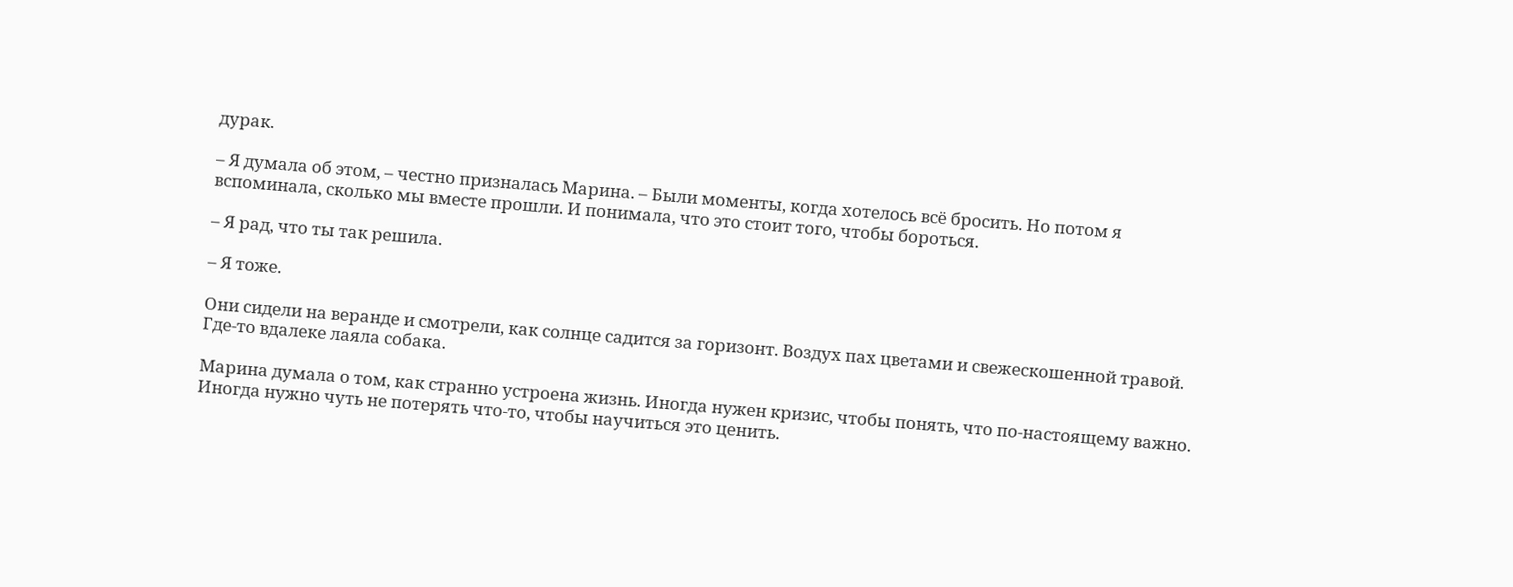дурак.

– Я думала об этом, – честно призналась Марина. – Были моменты, когда хотелось всё бросить. Но потом я вспоминала, сколько мы вместе прошли. И понимала, что это стоит того, чтобы бороться.

– Я рад, что ты так решила.

– Я тоже.

Они сидели на веранде и смотрели, как солнце садится за горизонт. Воздух пах цветами и свежескошенной травой. Где-то вдалеке лаяла собака.

Марина думала о том, как странно устроена жизнь. Иногда нужен кризис, чтобы понять, что по-настоящему важно. Иногда нужно чуть не потерять что-то, чтобы научиться это ценить.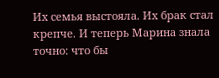Их семья выстояла. Их брак стал крепче. И теперь Марина знала точно: что бы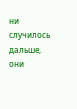ни случилось дальше, они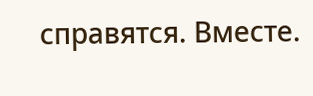справятся. Вместе.